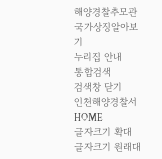해양경찰추모관
국가상징알아보기
누리집 안내
통합검색
검색창 닫기
인천해양경찰서
HOME
글자크기 확대 글자크기 원래대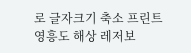로 글자크기 축소 프린트
영흥도 해상 레저보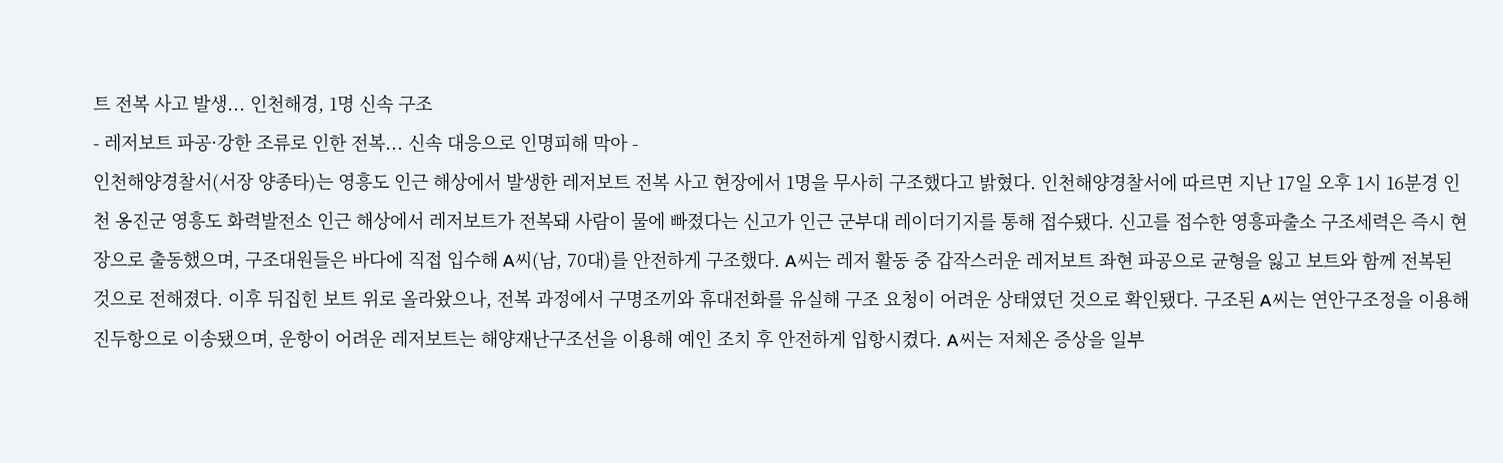트 전복 사고 발생... 인천해경, 1명 신속 구조
- 레저보트 파공·강한 조류로 인한 전복... 신속 대응으로 인명피해 막아 -
인천해양경찰서(서장 양종타)는 영흥도 인근 해상에서 발생한 레저보트 전복 사고 현장에서 1명을 무사히 구조했다고 밝혔다. 인천해양경찰서에 따르면 지난 17일 오후 1시 16분경 인천 옹진군 영흥도 화력발전소 인근 해상에서 레저보트가 전복돼 사람이 물에 빠졌다는 신고가 인근 군부대 레이더기지를 통해 접수됐다. 신고를 접수한 영흥파출소 구조세력은 즉시 현장으로 출동했으며, 구조대원들은 바다에 직접 입수해 A씨(남, 70대)를 안전하게 구조했다. A씨는 레저 활동 중 갑작스러운 레저보트 좌현 파공으로 균형을 잃고 보트와 함께 전복된 것으로 전해졌다. 이후 뒤집힌 보트 위로 올라왔으나, 전복 과정에서 구명조끼와 휴대전화를 유실해 구조 요청이 어려운 상태였던 것으로 확인됐다. 구조된 A씨는 연안구조정을 이용해 진두항으로 이송됐으며, 운항이 어려운 레저보트는 해양재난구조선을 이용해 예인 조치 후 안전하게 입항시켰다. A씨는 저체온 증상을 일부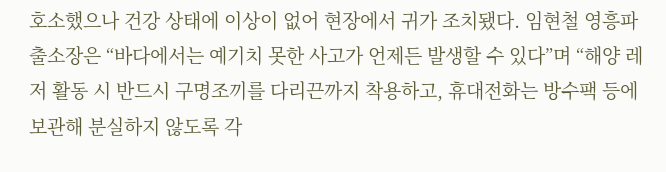호소했으나 건강 상태에 이상이 없어 현장에서 귀가 조치됐다. 임현철 영흥파출소장은 “바다에서는 예기치 못한 사고가 언제든 발생할 수 있다”며 “해양 레저 활동 시 반드시 구명조끼를 다리끈까지 착용하고, 휴대전화는 방수팩 등에 보관해 분실하지 않도록 각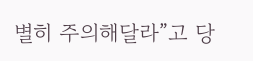별히 주의해달라”고 당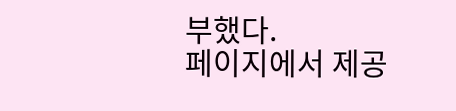부했다.
페이지에서 제공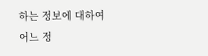하는 정보에 대하여 어느 정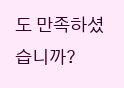도 만족하셨습니까?